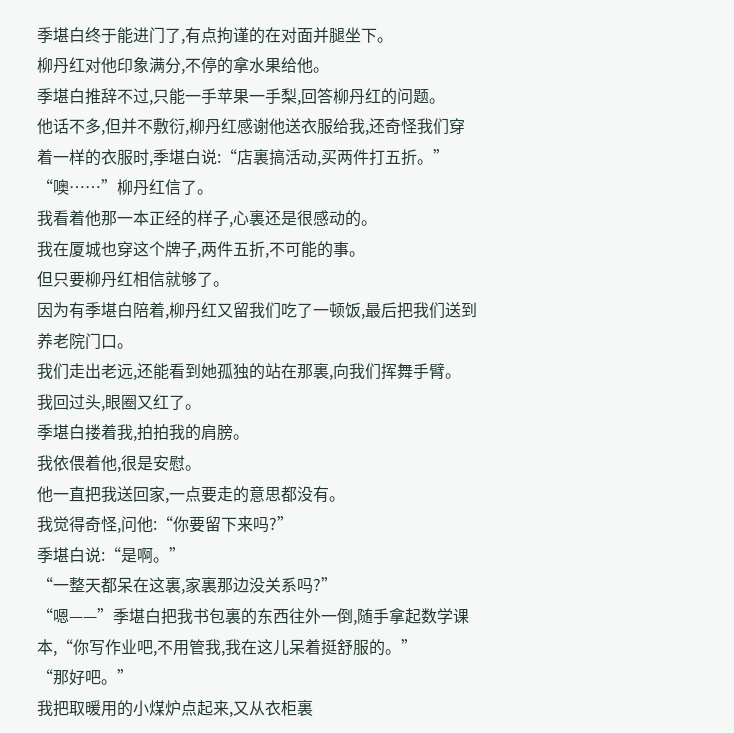季堪白终于能进门了,有点拘谨的在对面并腿坐下。
柳丹红对他印象满分,不停的拿水果给他。
季堪白推辞不过,只能一手苹果一手梨,回答柳丹红的问题。
他话不多,但并不敷衍,柳丹红感谢他送衣服给我,还奇怪我们穿着一样的衣服时,季堪白说:“店裏搞活动,买两件打五折。”
“噢……”柳丹红信了。
我看着他那一本正经的样子,心裏还是很感动的。
我在厦城也穿这个牌子,两件五折,不可能的事。
但只要柳丹红相信就够了。
因为有季堪白陪着,柳丹红又留我们吃了一顿饭,最后把我们送到养老院门口。
我们走出老远,还能看到她孤独的站在那裏,向我们挥舞手臂。
我回过头,眼圈又红了。
季堪白搂着我,拍拍我的肩膀。
我依偎着他,很是安慰。
他一直把我送回家,一点要走的意思都没有。
我觉得奇怪,问他:“你要留下来吗?”
季堪白说:“是啊。”
“一整天都呆在这裏,家裏那边没关系吗?”
“嗯——”季堪白把我书包裏的东西往外一倒,随手拿起数学课本,“你写作业吧,不用管我,我在这儿呆着挺舒服的。”
“那好吧。”
我把取暖用的小煤炉点起来,又从衣柜裏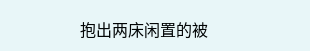抱出两床闲置的被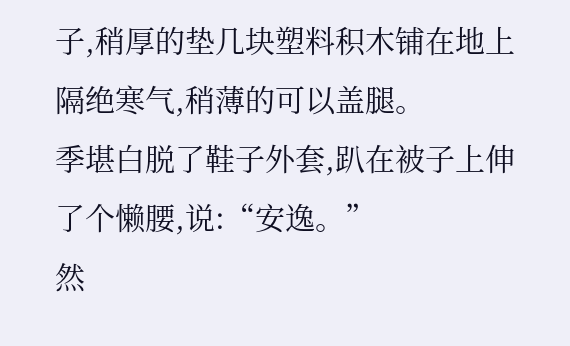子,稍厚的垫几块塑料积木铺在地上隔绝寒气,稍薄的可以盖腿。
季堪白脱了鞋子外套,趴在被子上伸了个懒腰,说:“安逸。”
然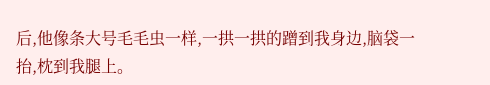后,他像条大号毛毛虫一样,一拱一拱的蹭到我身边,脑袋一抬,枕到我腿上。